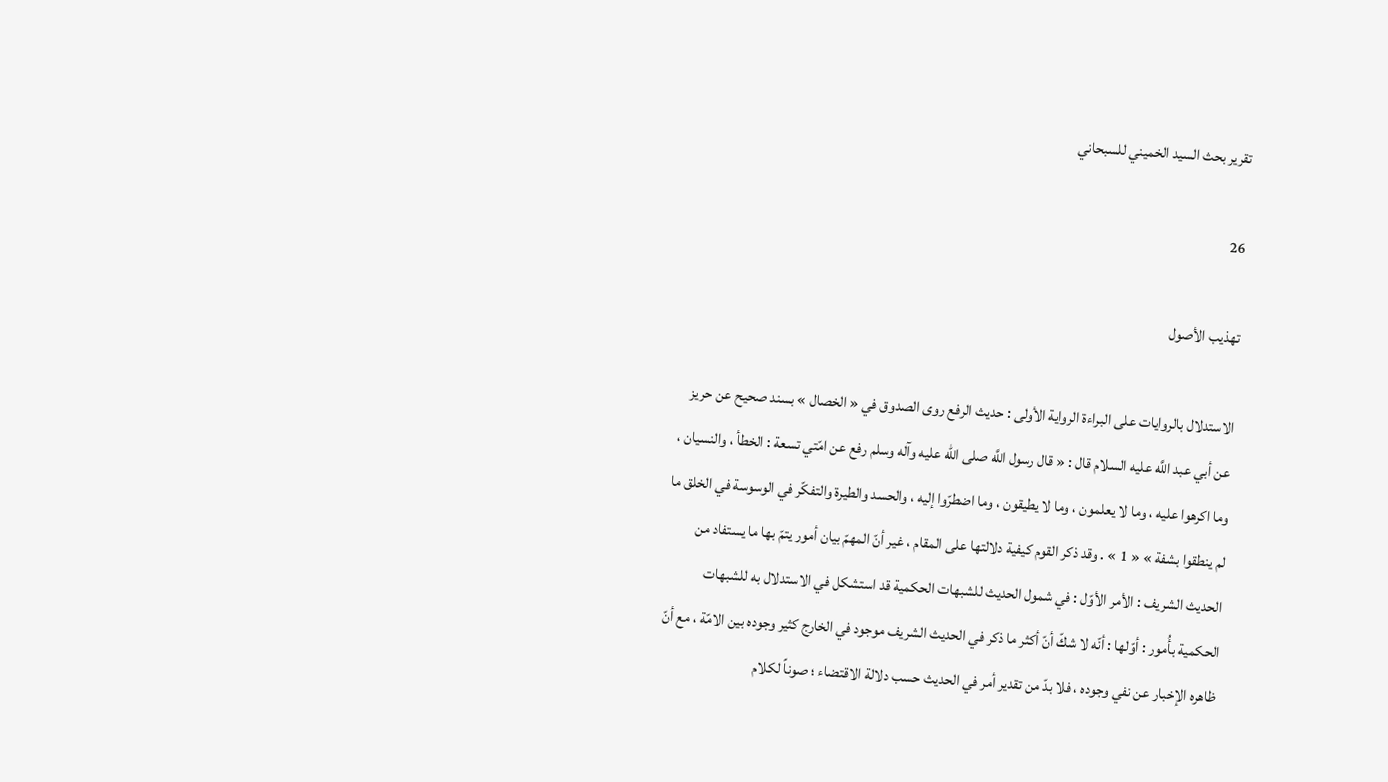تقرير بحث السيد الخميني للسبحاني

26

تهذيب الأصول

الاستدلال بالروايات على البراءة الرواية الأولى : حديث الرفع روى الصدوق في « الخصال » بسند صحيح عن حريز عن أبي عبد اللَّه عليه السلام قال : « قال رسول اللَّه صلى الله عليه وآله وسلم رفع عن امّتي تسعة : الخطأ ، والنسيان ، وما اكرهوا عليه ، وما لا يعلمون ، وما لا يطيقون ، وما اضطرّوا إليه ، والحسد والطيرة والتفكّر في الوسوسة في الخلق ما لم ينطقوا بشفة » « 1 » . وقد ذكر القوم كيفية دلالتها على المقام ، غير أنّ المهمّ بيان أمور يتمّ بها ما يستفاد من الحديث الشريف : الأمر الأوّل : في شمول الحديث للشبهات الحكمية قد استشكل في الاستدلال به للشبهات الحكمية بأُمور : أوّلها : أنّه لا شكّ أنّ أكثر ما ذكر في الحديث الشريف موجود في الخارج كثير وجوده بين الامّة ، مع أنّ ظاهره الإخبار عن نفي وجوده ، فلا بدّ من تقدير أمر في الحديث حسب دلالة الاقتضاء ؛ صوناً لكلام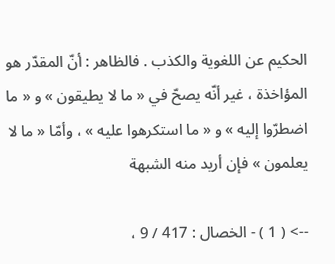الحكيم عن اللغوية والكذب . فالظاهر : أنّ المقدّر هو المؤاخذة ، غير أنّه يصحّ في « ما لا يطيقون » و « ما اضطرّوا إليه » و « ما استكرهوا عليه » ، وأمّا « ما لا يعلمون » فإن أريد منه الشبهة

--> ( 1 ) - الخصال : 417 / 9 ،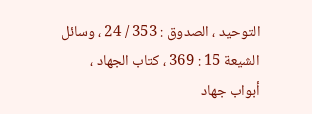التوحيد ، الصدوق : 353 / 24 ، وسائل الشيعة 15 : 369 ، كتاب الجهاد ، أبواب جهاد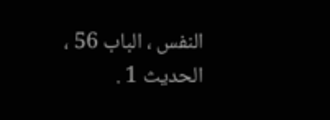النفس ، الباب 56 ، الحديث 1 .